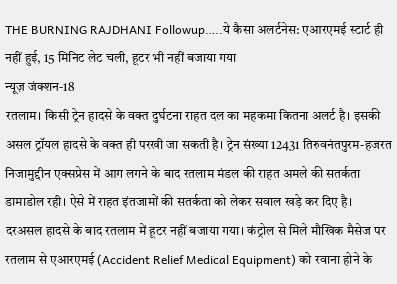THE BURNING RAJDHANI Followup…..ये कैसा अलर्टनेस: एआरएमई स्टार्ट ही नहीं हुई, 15 मिनिट लेट चली, हूटर भी नहीं बजाया गया
न्यूज़ जंक्शन-18
रतलाम। किसी ट्रेन हादसे के वक्त दुर्घटना राहत दल का महकमा कितना अलर्ट है। इसकी असल ट्रॉयल हादसे के वक्त ही परखी जा सकती है। ट्रेन संख्या 12431 तिरुवनंतपुरम-हजरत निजामुद्दीन एक्सप्रेस में आग लगने के बाद रतलाम मंडल की राहत अमले की सतर्कता डामाडोल रही। ऐसे में राहत इंतजामों की सतर्कता को लेकर सवाल खड़े कर दिए है। दरअसल हादसे के बाद रतलाम में हूटर नहीं बजाया गया। कंट्रोल से मिले मौखिक मैसेज पर रतलाम से एआरएमई (Accident Relief Medical Equipment) को रवाना होने के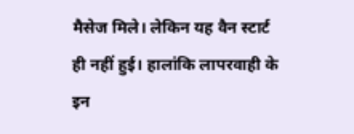मैसेज मिले। लेकिन यह वैन स्टार्ट ही नहीं हुई। हालांकि लापरवाही के इन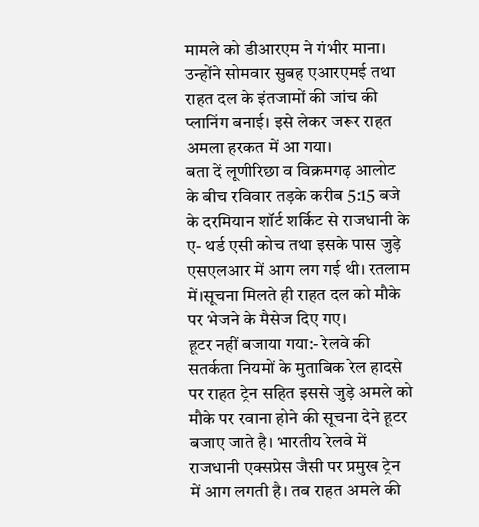मामले को डीआरएम ने गंभीर माना। उन्होंने सोमवार सुबह एआरएमई तथा राहत दल के इंतजामों की जांच की प्लानिंग बनाई। इसे लेकर जरूर राहत अमला हरकत में आ गया।
बता दें लूणीरिछा व विक्रमगढ़ आलोट के बीच रविवार तड़के करीब 5:15 बजे के दरमियान शॉर्ट शर्किट से राजधानी के ए- थर्ड एसी कोच तथा इसके पास जुड़े एसएलआर में आग लग गई थी। रतलाम में।सूचना मिलते ही राहत दल को मौके पर भेजने के मैसेज दिए गए।
हूटर नहीं बजाया गया:- रेलवे की सतर्कता नियमों के मुताबिक रेल हादसे पर राहत ट्रेन सहित इससे जुड़े अमले को मौके पर रवाना होने की सूचना देने हूटर बजाए जाते है। भारतीय रेलवे में राजधानी एक्सप्रेस जैसी पर प्रमुख ट्रेन में आग लगती है। तब राहत अमले की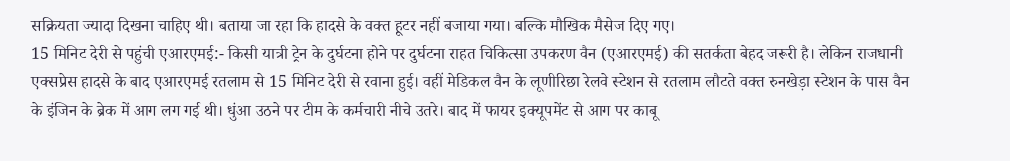सक्रियता ज्यादा दिखना चाहिए थी। बताया जा रहा कि हादसे के वक्त हूटर नहीं बजाया गया। बल्कि मौखिक मैसेज दिए गए।
15 मिनिट देरी से पहुंची एआरएमई:- किसी यात्री ट्रेन के दुर्घटना होने पर दुर्घटना राहत चिकित्सा उपकरण वैन (एआरएमई) की सतर्कता बेहद जरूरी है। लेकिन राजधानी एक्सप्रेस हादसे के बाद एआरएमई रतलाम से 15 मिनिट देरी से रवाना हुई। वहीं मेडिकल वैन के लूणीरिछा रेलवे स्टेशन से रतलाम लौटते वक्त रुनखेड़ा स्टेशन के पास वैन के इंजिन के ब्रेक में आग लग गई थी। धुंआ उठने पर टीम के कर्मचारी नीचे उतरे। बाद में फायर इक्यूपमेंट से आग पर काबू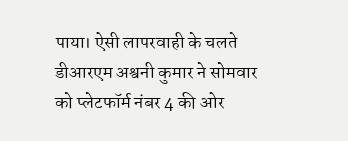पाया। ऐसी लापरवाही के चलते डीआरएम अश्वनी कुमार ने सोमवार को प्लेटफॉर्म नंबर 4 की ओर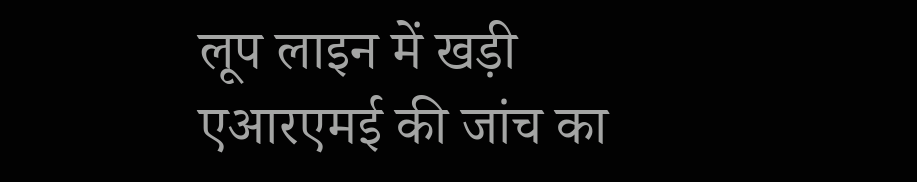लूप लाइन में खड़ी एआरएमई की जांच का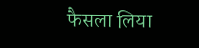फैसला लिया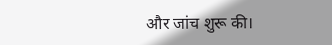और जांच शुरू की।